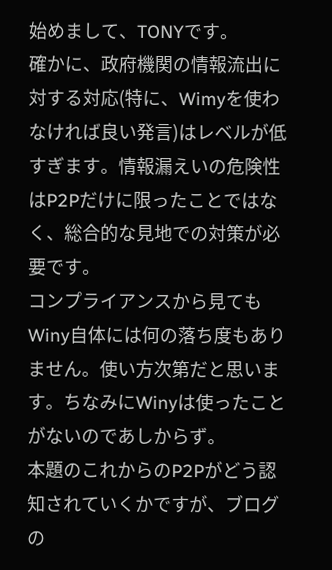始めまして、TONYです。
確かに、政府機関の情報流出に対する対応(特に、Wimyを使わなければ良い発言)はレベルが低すぎます。情報漏えいの危険性はP2Pだけに限ったことではなく、総合的な見地での対策が必要です。
コンプライアンスから見てもWiny自体には何の落ち度もありません。使い方次第だと思います。ちなみにWinyは使ったことがないのであしからず。
本題のこれからのP2Pがどう認知されていくかですが、ブログの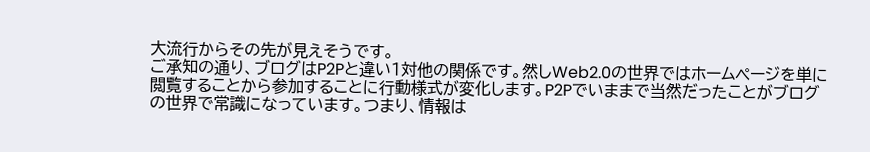大流行からその先が見えそうです。
ご承知の通り、ブログはP2Pと違い1対他の関係です。然しWeb2.0の世界ではホームページを単に閲覧することから参加することに行動様式が変化します。P2Pでいままで当然だったことがブログの世界で常識になっています。つまり、情報は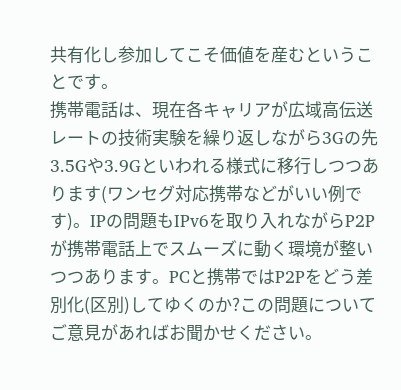共有化し参加してこそ価値を産むということです。
携帯電話は、現在各キャリアが広域高伝送レートの技術実験を繰り返しながら3Gの先3.5Gや3.9Gといわれる様式に移行しつつあります(ワンセグ対応携帯などがいい例です)。IPの問題もIPv6を取り入れながらP2Pが携帯電話上でスムーズに動く環境が整いつつあります。PCと携帯ではP2Pをどう差別化(区別)してゆくのか?この問題についてご意見があればお聞かせください。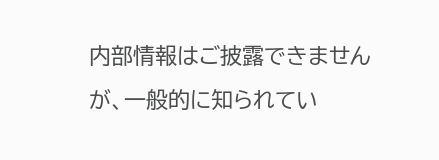内部情報はご披露できませんが、一般的に知られてい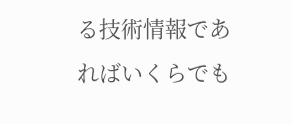る技術情報であればいくらでも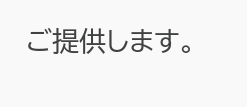ご提供します。